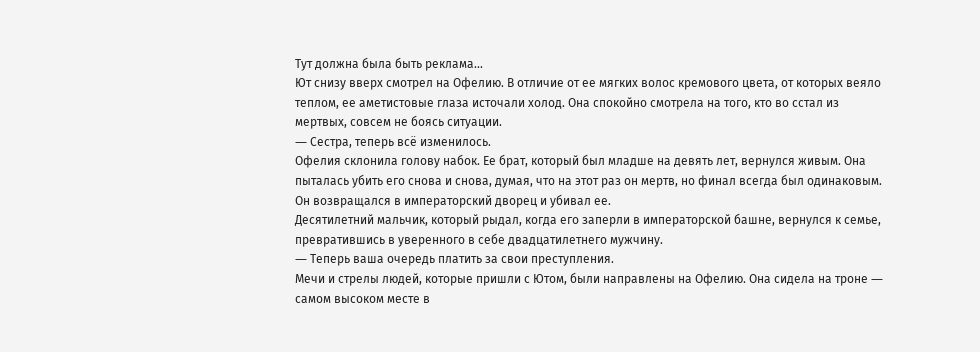Тут должна была быть реклама...
Ют снизу вверх смотрел на Офелию. В отличие от ее мягких волос кремового цвета, от которых веяло теплом, ее аметистовые глаза источали холод. Она спокойно смотрела на того, кто во сстал из мертвых, совсем не боясь ситуации.
― Сестра, теперь всё изменилось.
Офелия склонила голову набок. Ее брат, который был младше на девять лет, вернулся живым. Она пыталась убить его снова и снова, думая, что на этот раз он мертв, но финал всегда был одинаковым. Он возвращался в императорский дворец и убивал ее.
Десятилетний мальчик, который рыдал, когда его заперли в императорской башне, вернулся к семье, превратившись в уверенного в себе двадцатилетнего мужчину.
― Теперь ваша очередь платить за свои преступления.
Мечи и стрелы людей, которые пришли с Ютом, были направлены на Офелию. Она сидела на троне ― самом высоком месте в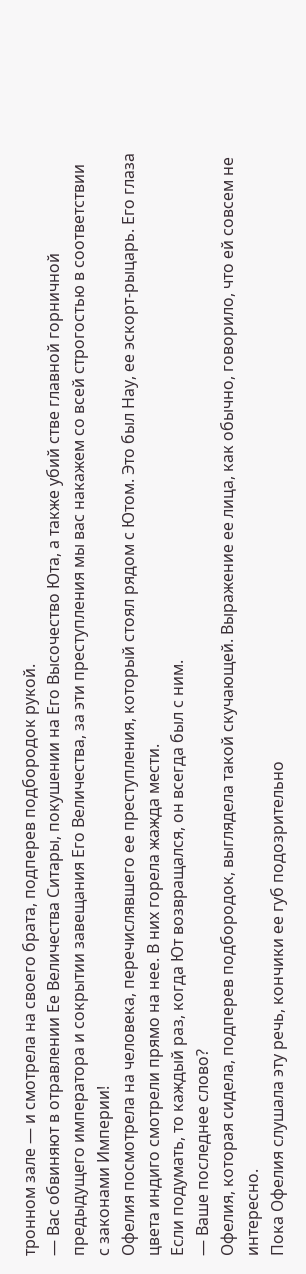тронном зале ― и смотрела на своего брата, подперев подбородок рукой.
― Вас обвиняют в отравлении Ее Величества Ситары, покушении на Его Высочество Юта, а также убий стве главной горничной предыдущего императора и сокрытии завещания Его Величества, за эти преступления мы вас накажем со всей строгостью в соответствии с законами Империи!
Офелия посмотрела на человека, перечислявшего ее преступления, который стоял рядом с Ютом. Это был Нау, ее эскорт-рыцарь. Его глаза цвета индиго смотрели прямо на нее. В них горела жажда мести.
Если подумать, то каждый раз, когда Ют возвращался, он всегда был с ним.
― Ваше последнее слово?
Офелия, которая сидела, подперев подбородок, выглядела такой скучающей. Выражение ее лица, как обычно, говорило, что ей совсем не интересно.
Пока Офелия слушала эту речь, кончики ее губ подозрительно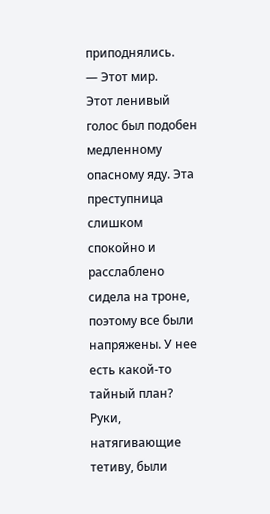приподнялись.
― Этот мир.
Этот ленивый голос был подобен медленному опасному яду. Эта преступница слишком спокойно и расслаблено сидела на троне, поэтому все были напряжены. У нее есть какой-то тайный план? Руки, натягивающие тетиву, были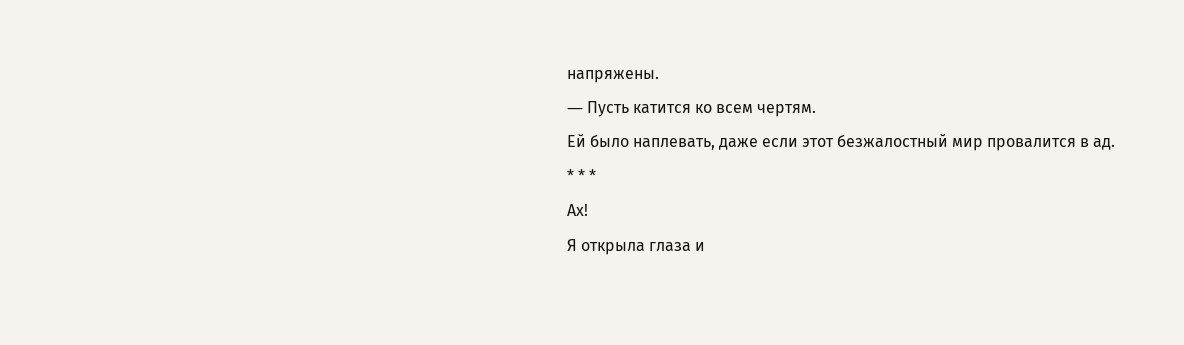напряжены.
― Пусть катится ко всем чертям.
Ей было наплевать, даже если этот безжалостный мир провалится в ад.
* * *
Ах!
Я открыла глаза и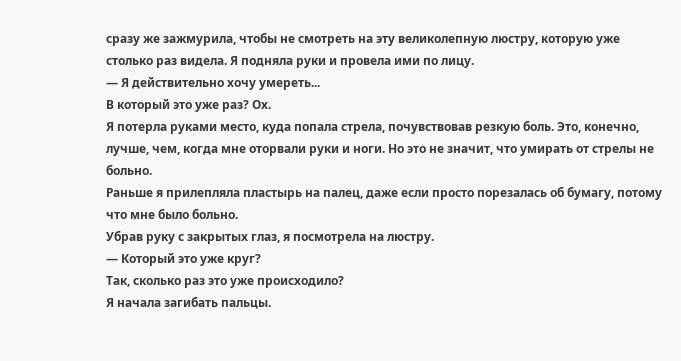сразу же зажмурила, чтобы не смотреть на эту великолепную люстру, которую уже столько раз видела. Я подняла руки и провела ими по лицу.
― Я действительно хочу умереть...
В который это уже раз? Ох.
Я потерла руками место, куда попала стрела, почувствовав резкую боль. Это, конечно, лучше, чем, когда мне оторвали руки и ноги. Но это не значит, что умирать от стрелы не больно.
Раньше я прилепляла пластырь на палец, даже если просто порезалась об бумагу, потому что мне было больно.
Убрав руку с закрытых глаз, я посмотрела на люстру.
― Который это уже круг?
Так, сколько раз это уже происходило?
Я начала загибать пальцы.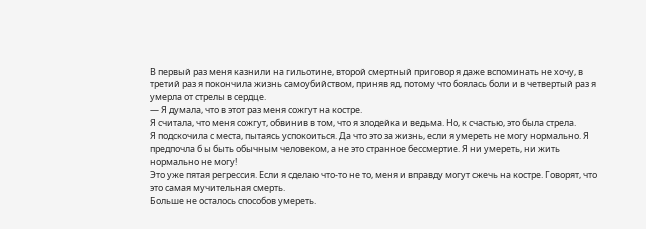В первый раз меня казнили на гильотине, второй смертный приговор я даже вспоминать не хочу, в третий раз я покончила жизнь самоубийством, приняв яд, потому что боялась боли и в четвертый раз я умерла от стрелы в сердце.
― Я думала, что в этот раз меня сожгут на костре.
Я считала, что меня сожгут, обвинив в том, что я злодейка и ведьма. Но, к счастью, это была стрела.
Я подскочила с места, пытаясь успокоиться. Да что это за жизнь, если я умереть не могу нормально. Я предпочла б ы быть обычным человеком, а не это странное бессмертие. Я ни умереть, ни жить нормально не могу!
Это уже пятая регрессия. Если я сделаю что-то не то, меня и вправду могут сжечь на костре. Говорят, что это самая мучительная смерть.
Больше не осталось способов умереть.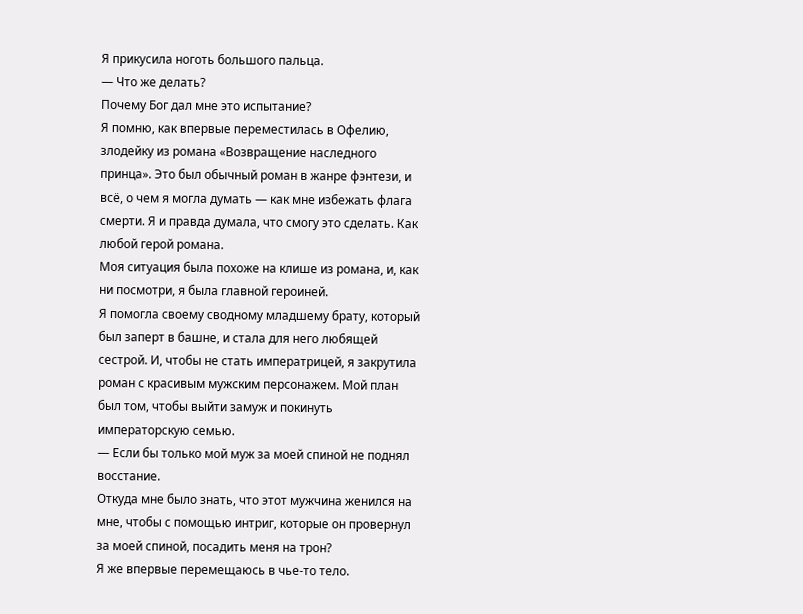Я прикусила ноготь большого пальца.
― Что же делать?
Почему Бог дал мне это испытание?
Я помню, как впервые переместилась в Офелию, злодейку из романа «Возвращение наследного принца». Это был обычный роман в жанре фэнтези, и всё, о чем я могла думать ― как мне избежать флага смерти. Я и правда думала, что смогу это сделать. Как любой герой романа.
Моя ситуация была похоже на клише из романа, и, как ни посмотри, я была главной героиней.
Я помогла своему сводному младшему брату, который был заперт в башне, и стала для него любящей сестрой. И, чтобы не стать императрицей, я закрутила роман с красивым мужским персонажем. Мой план был том, чтобы выйти замуж и покинуть императорскую семью.
― Если бы только мой муж за моей спиной не поднял восстание.
Откуда мне было знать, что этот мужчина женился на мне, чтобы с помощью интриг, которые он провернул за моей спиной, посадить меня на трон?
Я же впервые перемещаюсь в чье-то тело.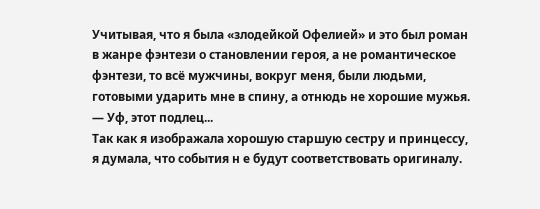Учитывая, что я была «злодейкой Офелией» и это был роман в жанре фэнтези о становлении героя, а не романтическое фэнтези, то всё мужчины, вокруг меня, были людьми, готовыми ударить мне в спину, а отнюдь не хорошие мужья.
― Уф, этот подлец...
Так как я изображала хорошую старшую сестру и принцессу, я думала, что события н е будут соответствовать оригиналу.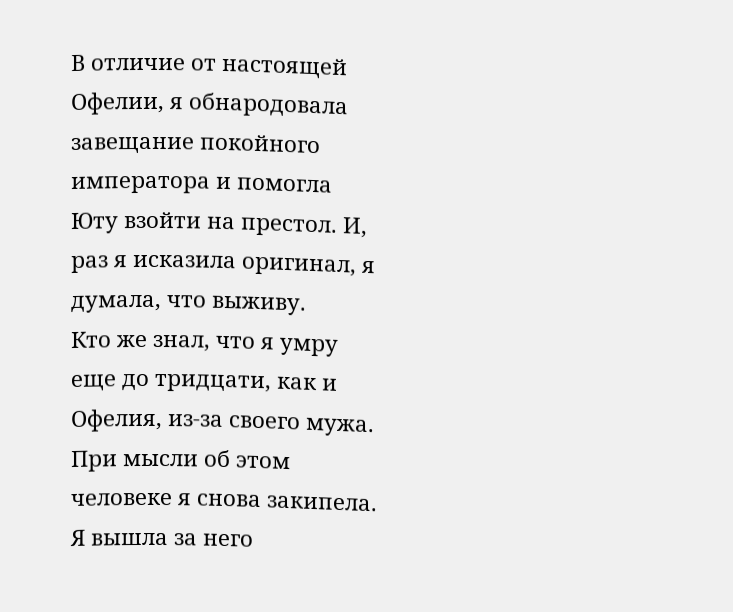В отличие от настоящей Офелии, я обнародовала завещание покойного императора и помогла Юту взойти на престол. И, раз я исказила оригинал, я думала, что выживу.
Кто же знал, что я умру еще до тридцати, как и Офелия, из-за своего мужа. При мысли об этом человеке я снова закипела. Я вышла за него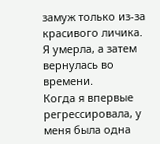замуж только из-за красивого личика.
Я умерла, а затем вернулась во времени.
Когда я впервые регрессировала, у меня была одна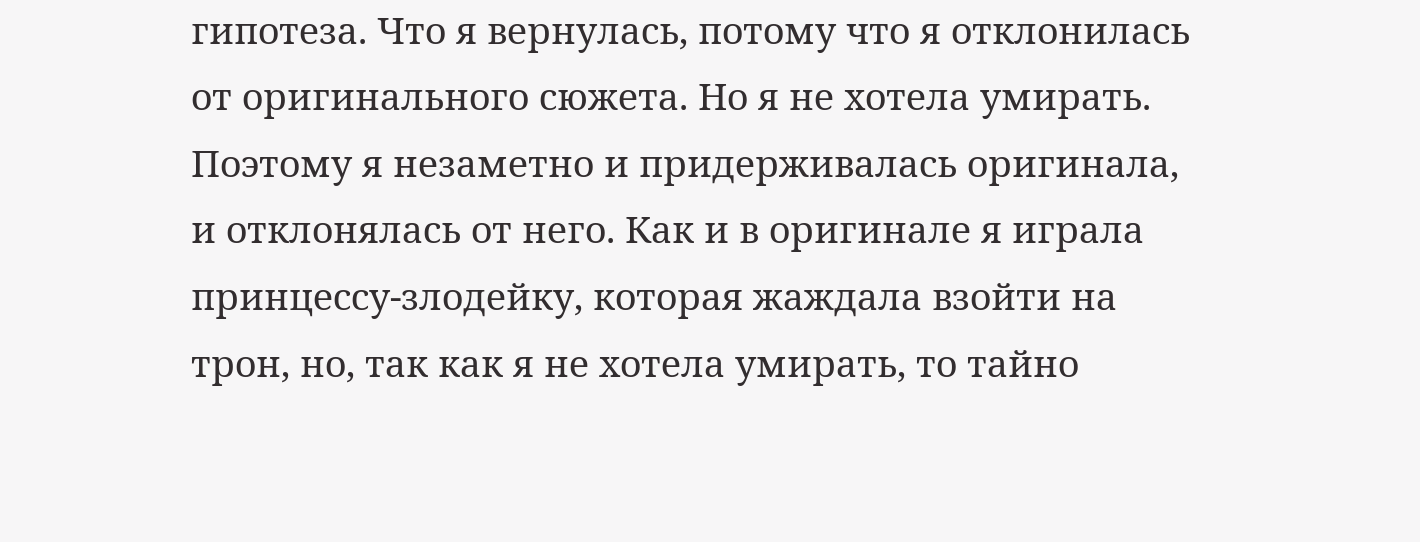гипотеза. Что я вернулась, потому что я отклонилась от оригинального сюжета. Но я не хотела умирать. Поэтому я незаметно и придерживалась оригинала, и отклонялась от него. Как и в оригинале я играла принцессу-злодейку, которая жаждала взойти на трон, но, так как я не хотела умирать, то тайно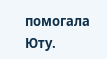помогала Юту.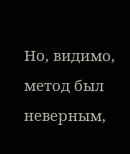Но, видимо, метод был неверным,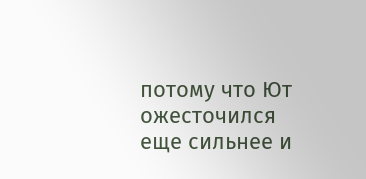потому что Ют ожесточился еще сильнее и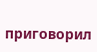приговорил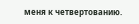меня к четвертованию.